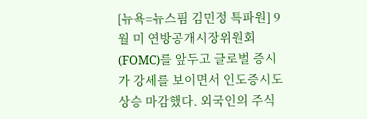[뉴욕=뉴스핌 김민정 특파원] 9월 미 연방공개시장위원회(FOMC)를 앞두고 글로벌 증시가 강세를 보이면서 인도증시도 상승 마감했다. 외국인의 주식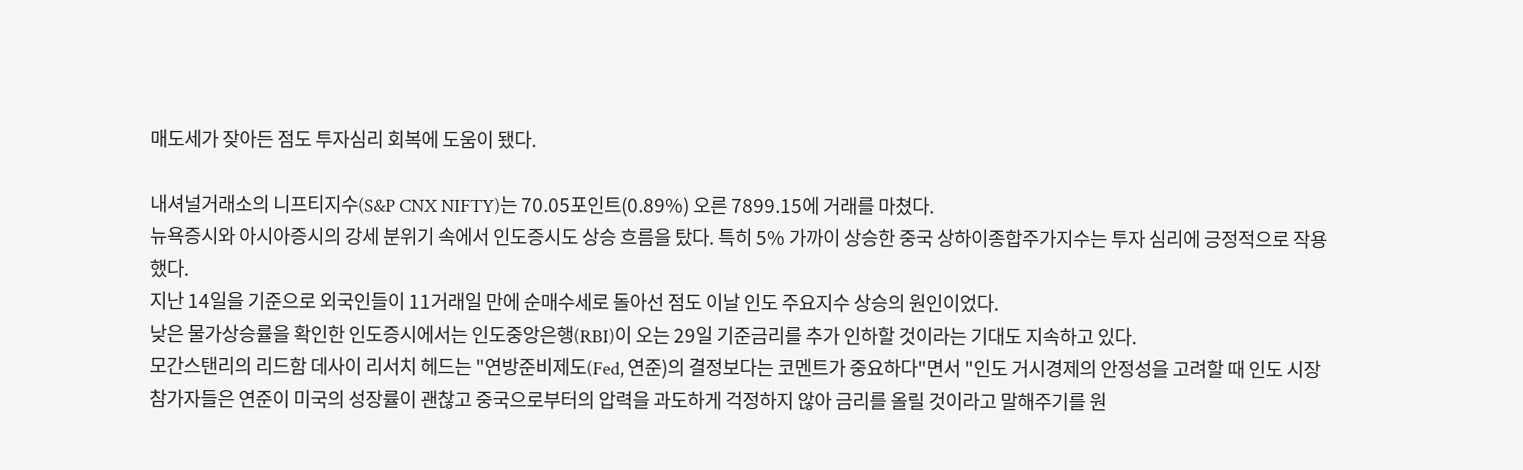매도세가 잦아든 점도 투자심리 회복에 도움이 됐다.

내셔널거래소의 니프티지수(S&P CNX NIFTY)는 70.05포인트(0.89%) 오른 7899.15에 거래를 마쳤다.
뉴욕증시와 아시아증시의 강세 분위기 속에서 인도증시도 상승 흐름을 탔다. 특히 5% 가까이 상승한 중국 상하이종합주가지수는 투자 심리에 긍정적으로 작용했다.
지난 14일을 기준으로 외국인들이 11거래일 만에 순매수세로 돌아선 점도 이날 인도 주요지수 상승의 원인이었다.
낮은 물가상승률을 확인한 인도증시에서는 인도중앙은행(RBI)이 오는 29일 기준금리를 추가 인하할 것이라는 기대도 지속하고 있다.
모간스탠리의 리드함 데사이 리서치 헤드는 "연방준비제도(Fed, 연준)의 결정보다는 코멘트가 중요하다"면서 "인도 거시경제의 안정성을 고려할 때 인도 시장 참가자들은 연준이 미국의 성장률이 괜찮고 중국으로부터의 압력을 과도하게 걱정하지 않아 금리를 올릴 것이라고 말해주기를 원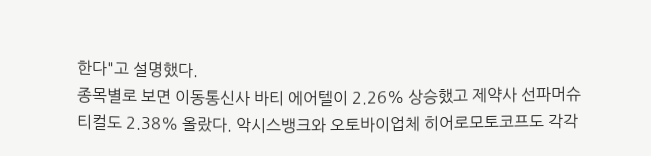한다"고 설명했다.
종목별로 보면 이동통신사 바티 에어텔이 2.26% 상승했고 제약사 선파머슈티컬도 2.38% 올랐다. 악시스뱅크와 오토바이업체 히어로모토코프도 각각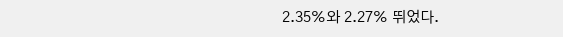2.35%와 2.27% 뛰었다.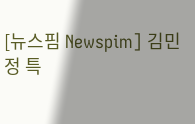[뉴스핌 Newspim] 김민정 특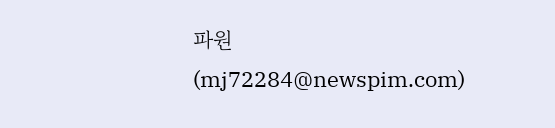파원 (mj72284@newspim.com)